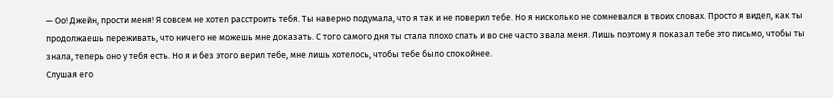— Оо! Джейн, прости меня! Я совсем не хотел расстроить тебя. Ты наверно подумала, что я так и не поверил тебе. Но я нисколько не сомневался в твоих словах. Просто я видел, как ты продолжаешь переживать, что ничего не можешь мне доказать. С того самого дня ты стала плохо спать и во сне часто звала меня. Лишь поэтому я показал тебе это письмо, чтобы ты знала, теперь оно у тебя есть. Но я и без этого верил тебе, мне лишь хотелось, чтобы тебе было спокойнее.
Слушая его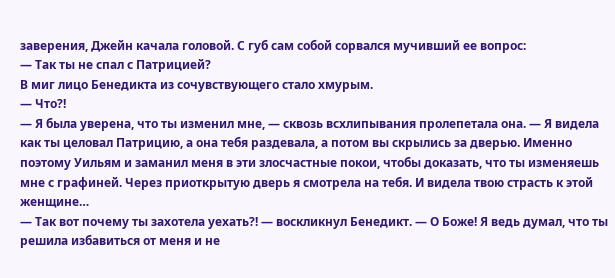заверения, Джейн качала головой. С губ сам собой сорвался мучивший ее вопрос:
— Так ты не спал с Патрицией?
В миг лицо Бенедикта из сочувствующего стало хмурым.
— Что?!
— Я была уверена, что ты изменил мне, — сквозь всхлипывания пролепетала она. — Я видела как ты целовал Патрицию, а она тебя раздевала, а потом вы скрылись за дверью. Именно поэтому Уильям и заманил меня в эти злосчастные покои, чтобы доказать, что ты изменяешь мне с графиней. Через приоткрытую дверь я смотрела на тебя. И видела твою страсть к этой женщине…
— Так вот почему ты захотела уехать?! — воскликнул Бенедикт. — О Боже! Я ведь думал, что ты решила избавиться от меня и не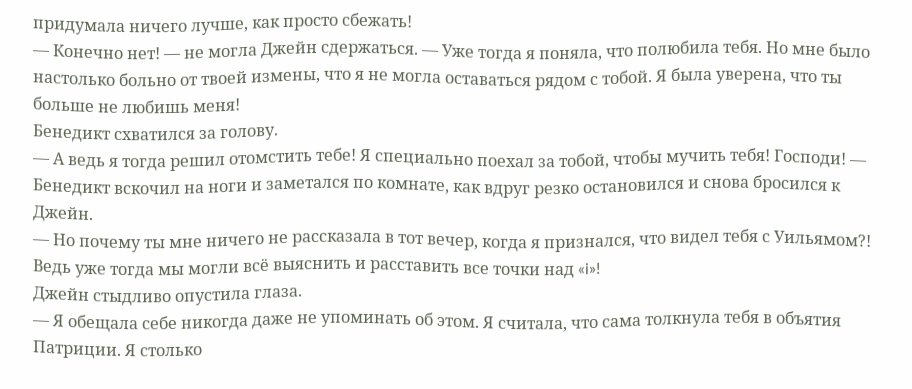придумала ничего лучше, как просто сбежать!
— Конечно нет! — не могла Джейн сдержаться. — Уже тогда я поняла, что полюбила тебя. Но мне было настолько больно от твоей измены, что я не могла оставаться рядом с тобой. Я была уверена, что ты больше не любишь меня!
Бенедикт схватился за голову.
— А ведь я тогда решил отомстить тебе! Я специально поехал за тобой, чтобы мучить тебя! Господи! — Бенедикт вскочил на ноги и заметался по комнате, как вдруг резко остановился и снова бросился к Джейн.
— Но почему ты мне ничего не рассказала в тот вечер, когда я признался, что видел тебя с Уильямом?! Ведь уже тогда мы могли всё выяснить и расставить все точки над «i»!
Джейн стыдливо опустила глаза.
— Я обещала себе никогда даже не упоминать об этом. Я считала, что сама толкнула тебя в объятия Патриции. Я столько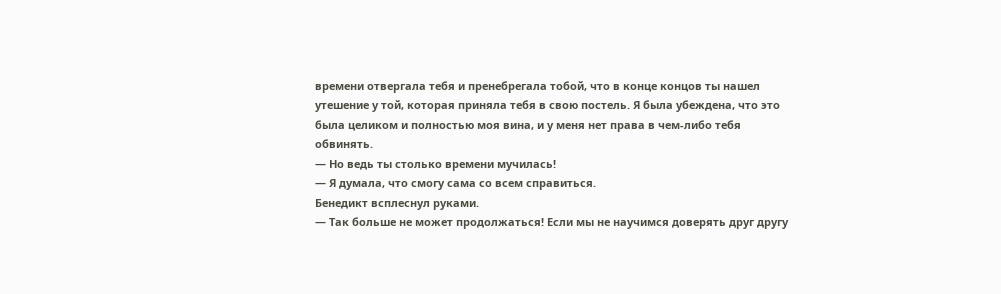времени отвергала тебя и пренебрегала тобой, что в конце концов ты нашел утешение у той, которая приняла тебя в свою постель. Я была убеждена, что это была целиком и полностью моя вина, и у меня нет права в чем-либо тебя обвинять.
— Но ведь ты столько времени мучилась!
— Я думала, что смогу сама со всем справиться.
Бенедикт всплеснул руками.
— Так больше не может продолжаться! Если мы не научимся доверять друг другу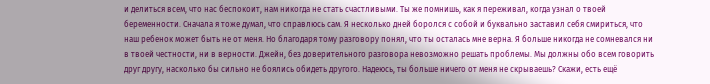и делиться всем, что нас беспокоит, нам никогда не стать счастливыми. Ты же помнишь, как я переживал, когда узнал о твоей беременности. Сначала я тоже думал, что справлюсь сам. Я несколько дней боролся с собой и буквально заставил себя смириться, что наш ребенок может быть не от меня. Но благодаря тому разговору понял, что ты осталась мне верна. Я больше никогда не сомневался ни в твоей честности, ни в верности. Джейн, без доверительного разговора невозможно решать проблемы. Мы должны обо всем говорить друг другу, насколько бы сильно не боялись обидеть другого. Надеюсь, ты больше ничего от меня не скрываешь? Скажи, есть ещё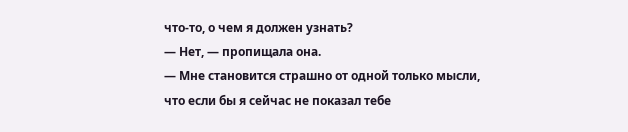что-то, о чем я должен узнать?
— Нет, — пропищала она.
— Мне становится страшно от одной только мысли, что если бы я сейчас не показал тебе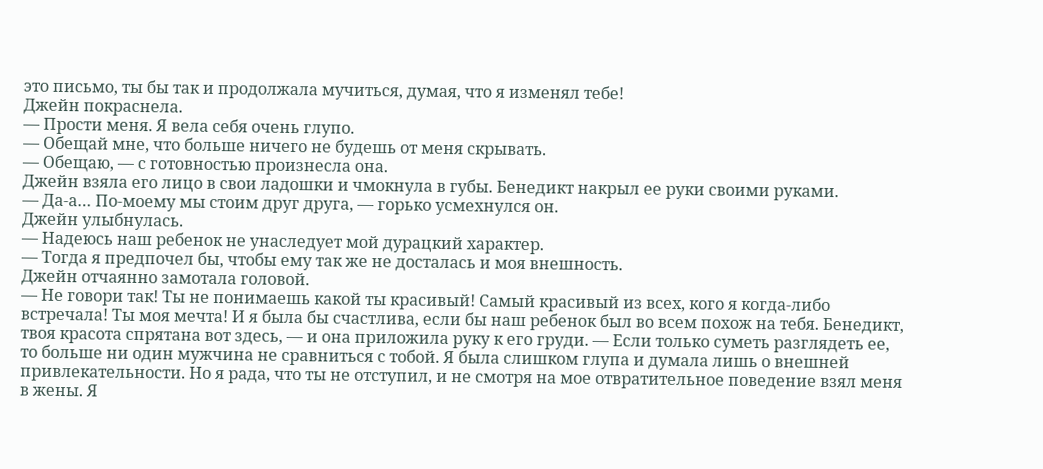это письмо, ты бы так и продолжала мучиться, думая, что я изменял тебе!
Джейн покраснела.
— Прости меня. Я вела себя очень глупо.
— Обещай мне, что больше ничего не будешь от меня скрывать.
— Обещаю, — с готовностью произнесла она.
Джейн взяла его лицо в свои ладошки и чмокнула в губы. Бенедикт накрыл ее руки своими руками.
— Да-а… По-моему мы стоим друг друга, — горько усмехнулся он.
Джейн улыбнулась.
— Надеюсь наш ребенок не унаследует мой дурацкий характер.
— Тогда я предпочел бы, чтобы ему так же не досталась и моя внешность.
Джейн отчаянно замотала головой.
— Не говори так! Ты не понимаешь какой ты красивый! Самый красивый из всех, кого я когда-либо встречала! Ты моя мечта! И я была бы счастлива, если бы наш ребенок был во всем похож на тебя. Бенедикт, твоя красота спрятана вот здесь, — и она приложила руку к его груди. — Если только суметь разглядеть ее, то больше ни один мужчина не сравниться с тобой. Я была слишком глупа и думала лишь о внешней привлекательности. Но я рада, что ты не отступил, и не смотря на мое отвратительное поведение взял меня в жены. Я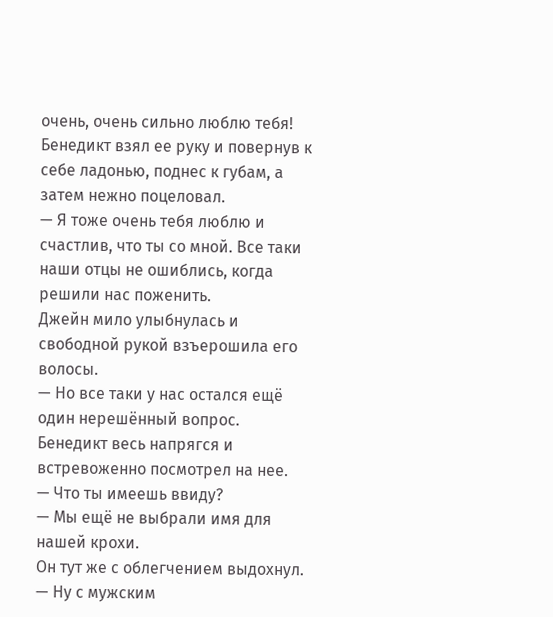очень, очень сильно люблю тебя!
Бенедикт взял ее руку и повернув к себе ладонью, поднес к губам, а затем нежно поцеловал.
— Я тоже очень тебя люблю и счастлив, что ты со мной. Все таки наши отцы не ошиблись, когда решили нас поженить.
Джейн мило улыбнулась и свободной рукой взъерошила его волосы.
— Но все таки у нас остался ещё один нерешённый вопрос.
Бенедикт весь напрягся и встревоженно посмотрел на нее.
— Что ты имеешь ввиду?
— Мы ещё не выбрали имя для нашей крохи.
Он тут же с облегчением выдохнул.
— Ну с мужским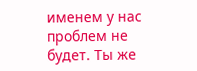именем у нас проблем не будет. Ты же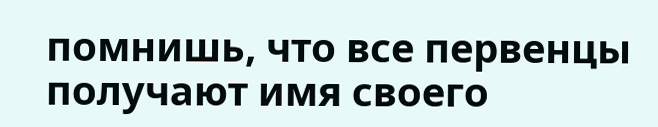помнишь, что все первенцы получают имя своего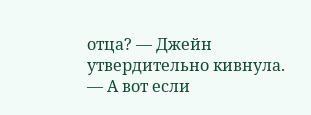отца? — Джейн утвердительно кивнула. — А вот если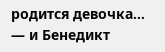родится девочка… — и Бенедикт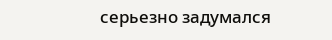серьезно задумался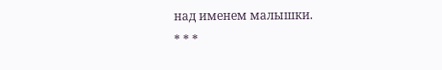над именем малышки.
* * *